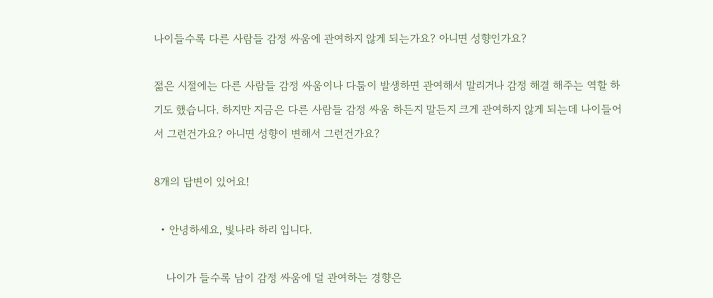나이들수록 다른 사람들 감정 싸움에 관여하지 않게 되는가요? 아니면 성향인가요?

젊은 시절에는 다른 사람들 감정 싸움이나 다툼이 발생하면 관여해서 말리거나 감정 해결 해주는 역할 하기도 했습니다. 하지만 지금은 다른 사람들 감정 싸움 하든지 말든지 크게 관여하지 않게 되는데 나이들어서 그런건가요? 아니면 성향이 변해서 그런건가요?

8개의 답변이 있어요!

  • 안녕하세요, 빛나라 하리 입니다.

    나이가 들수록 남이 감정 싸움에 덜 관여하는 경향은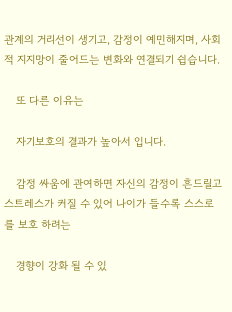관계의 거리선이 생기고, 감정이 예민해지며, 사회적 지지망이 줄어드는 변화와 연결되기 쉽습니다.

    또 다른 이유는

    자기보호의 결과가 높아서 입니다.

    감정 싸움에 관여하면 자신의 감정이 흔드릴고 스트레스가 커질 수 있어 나이가 들수록 스스로를 보호 하려는

    경향이 강화 될 수 있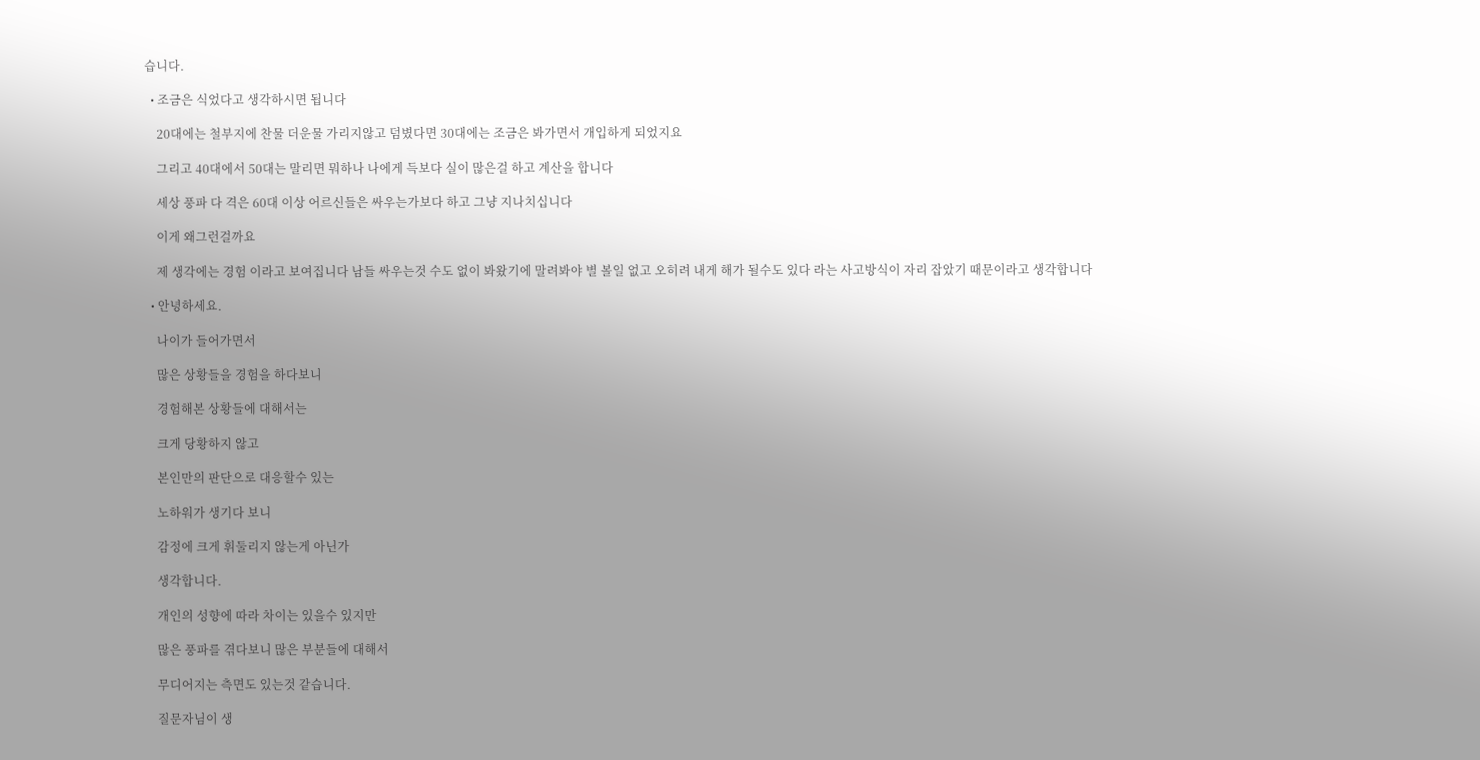습니다.

  • 조금은 식었다고 생각하시면 됩니다

    20대에는 철부지에 찬물 더운물 가리지않고 덤볐다면 30대에는 조금은 봐가면서 개입하게 되었지요

    그리고 40대에서 50대는 말리면 뭐하나 나에게 득보다 실이 많은걸 하고 계산을 합니다

    세상 풍파 다 격은 60대 이상 어르신들은 싸우는가보다 하고 그냥 지나치십니다

    이게 왜그런걸까요

    제 생각에는 경험 이라고 보여집니다 남들 싸우는것 수도 없이 봐왔기에 말려봐야 별 볼일 없고 오히려 내게 해가 될수도 있다 라는 사고방식이 자리 잡았기 때문이라고 생각합니다

  • 안녕하세요.

    나이가 들어가면서

    많은 상황들을 경험을 하다보니

    경험해본 상황들에 대해서는

    크게 당황하지 않고

    본인만의 판단으로 대응할수 있는

    노하워가 생기다 보니

    감정에 크게 휘둘리지 않는게 아닌가

    생각합니다.

    개인의 성향에 따라 차이는 있을수 있지만

    많은 풍파를 겪다보니 많은 부분들에 대해서

    무디어지는 측면도 있는것 같습니다.

    질문자님이 생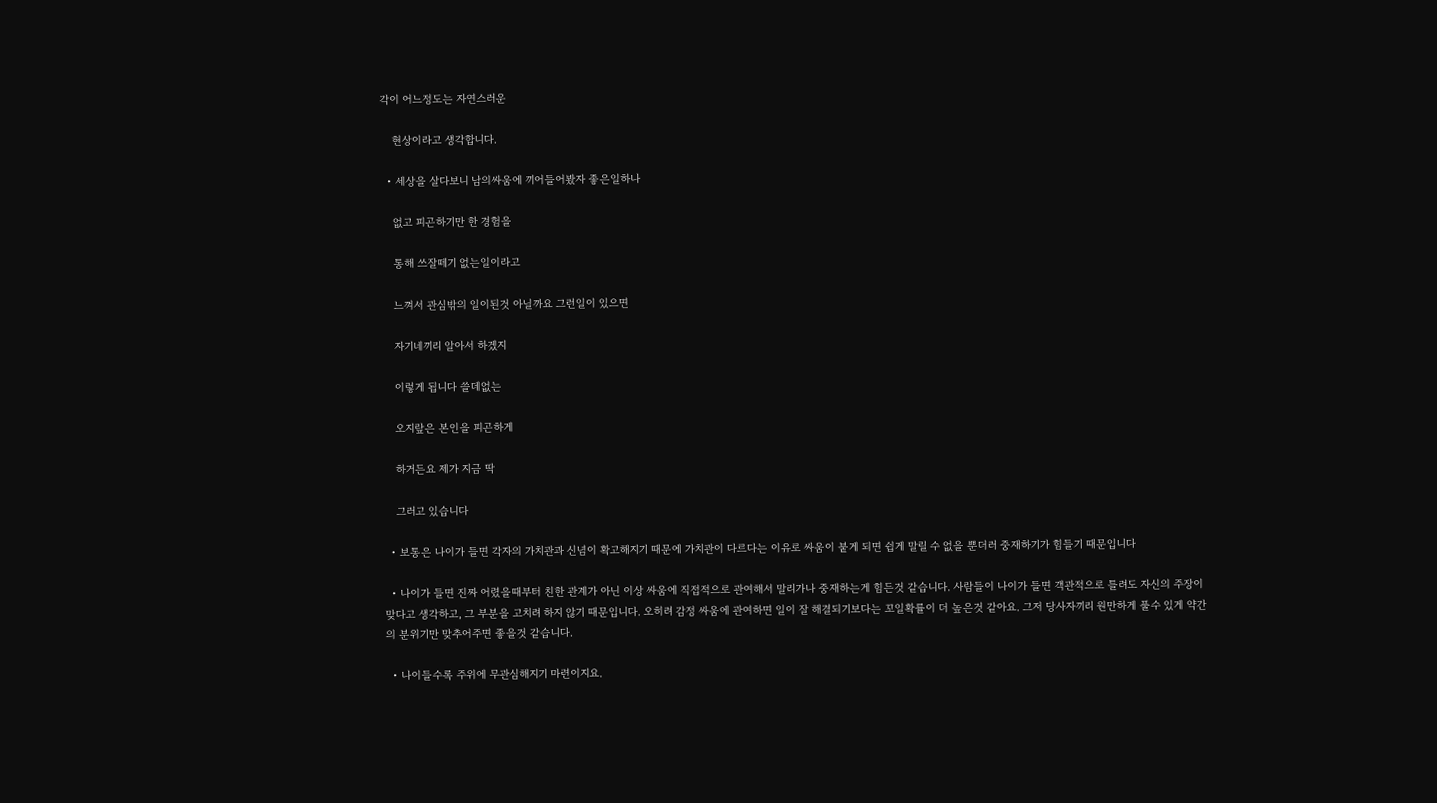각이 어느정도는 자연스러운

    현상이라고 생각합니다.

  • 세상을 살다보니 남의싸움에 끼어들어봤자 좋은일하나

    없고 피곤하기만 한 경험을

    통해 쓰잘떼기 없는일이라고

    느껴서 관심밖의 일이된것 아닐까요 그런일이 있으면

    자기네끼리 알아서 하겠지

    이렇게 됩니다 쓸데없는

    오지랖은 본인을 피곤하게

    하거든요 제가 지금 딱

    그러고 있습니다

  • 보통은 나이가 들면 각자의 가치관과 신념이 확고해지기 때문에 가치관이 다르다는 이유로 싸움이 붙게 되면 쉽게 말릴 수 없을 뿐더러 중재하기가 힘들기 때문입니다

  • 나이가 들면 진짜 어렸을때부터 친한 관계가 아닌 이상 싸움에 직접적으로 관여해서 말리가나 중재하는게 힘든것 같습니다. 사람들이 나이가 들면 객관적으로 틀려도 자신의 주장이 맞다고 생각하고, 그 부분을 고치려 하지 않기 때문입니다. 오히려 감정 싸움에 관여하면 일이 잘 해결되기보다는 꼬일확률이 더 높은것 같아요. 그저 당사자끼리 원만하게 풀수 있게 약간의 분위기만 맞추어주면 좋을것 같습니다.

  • 나이들수록 주위에 무관심해지기 마련이지요.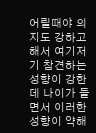어릴때야 의지도 강하고해서 여기저기 참견하는 성향이 강한데 나이가 들면서 이러한 성향이 약해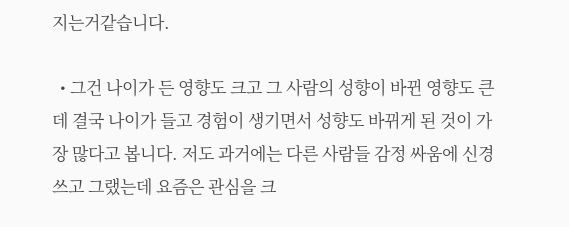지는거같습니다.

  • 그건 나이가 든 영향도 크고 그 사람의 성향이 바뀐 영향도 큰데 결국 나이가 들고 경험이 생기면서 성향도 바뀌게 된 것이 가장 많다고 봅니다. 저도 과거에는 다른 사람들 감정 싸움에 신경쓰고 그랬는데 요즘은 관심을 크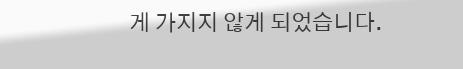게 가지지 않게 되었습니다.